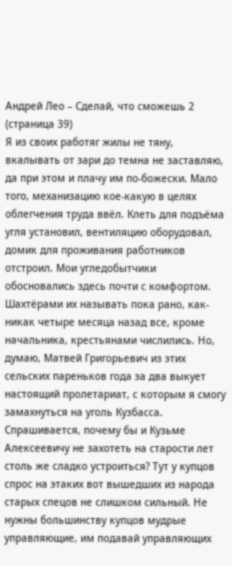Андрей Лео – Сделай, что сможешь 2 (страница 39)
Я из своих работяг жилы не тяну, вкалывать от зари до темна не заставляю, да при этом и плачу им по-божески. Мало того, механизацию кое-какую в целях облегчения труда ввёл. Клеть для подъёма угля установил, вентиляцию оборудовал, домик для проживания работников отстроил. Мои угледобытчики обосновались здесь почти с комфортом. Шахтёрами их называть пока рано, как-никак четыре месяца назад все, кроме начальника, крестьянами числились. Но, думаю, Матвей Григорьевич из этих сельских пареньков года за два выкует настоящий пролетариат, с которым я смогу замахнуться на уголь Кузбасса.
Спрашивается, почему бы и Кузьме Алексеевичу не захотеть на старости лет столь же сладко устроиться? Тут у купцов спрос на этаких вот вышедших из народа старых спецов не слишком сильный. Не нужны большинству купцов мудрые управляющие, им подавай управляющих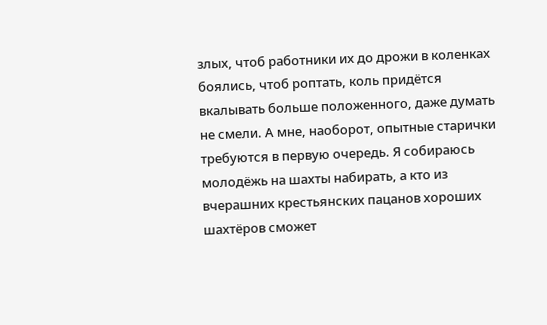злых, чтоб работники их до дрожи в коленках боялись, чтоб роптать, коль придётся вкалывать больше положенного, даже думать не смели. А мне, наоборот, опытные старички требуются в первую очередь. Я собираюсь молодёжь на шахты набирать, а кто из вчерашних крестьянских пацанов хороших шахтёров сможет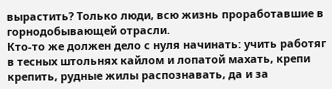вырастить? Только люди, всю жизнь проработавшие в горнодобывающей отрасли.
Кто-то же должен дело с нуля начинать: учить работяг в тесных штольнях кайлом и лопатой махать, крепи крепить, рудные жилы распознавать, да и за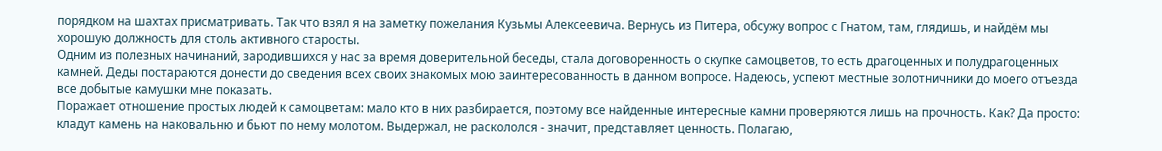порядком на шахтах присматривать. Так что взял я на заметку пожелания Кузьмы Алексеевича. Вернусь из Питера, обсужу вопрос с Гнатом, там, глядишь, и найдём мы хорошую должность для столь активного старосты.
Одним из полезных начинаний, зародившихся у нас за время доверительной беседы, стала договоренность о скупке самоцветов, то есть драгоценных и полудрагоценных камней. Деды постараются донести до сведения всех своих знакомых мою заинтересованность в данном вопросе. Надеюсь, успеют местные золотничники до моего отъезда все добытые камушки мне показать.
Поражает отношение простых людей к самоцветам: мало кто в них разбирается, поэтому все найденные интересные камни проверяются лишь на прочность. Как? Да просто: кладут камень на наковальню и бьют по нему молотом. Выдержал, не раскололся - значит, представляет ценность. Полагаю,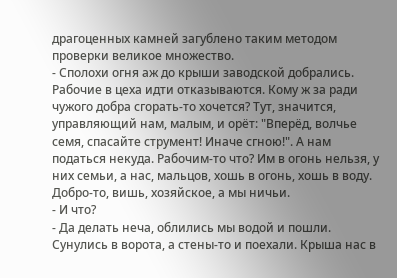драгоценных камней загублено таким методом проверки великое множество.
- Сполохи огня аж до крыши заводской добрались. Рабочие в цеха идти отказываются. Кому ж за ради чужого добра сгорать-то хочется? Тут, значится, управляющий нам, малым, и орёт: "Вперёд, волчье семя, спасайте струмент! Иначе сгною!". А нам податься некуда. Рабочим-то что? Им в огонь нельзя, у них семьи, а нас, мальцов, хошь в огонь, хошь в воду. Добро-то, вишь, хозяйское, а мы ничьи.
- И что?
- Да делать неча, облились мы водой и пошли. Сунулись в ворота, а стены-то и поехали. Крыша нас в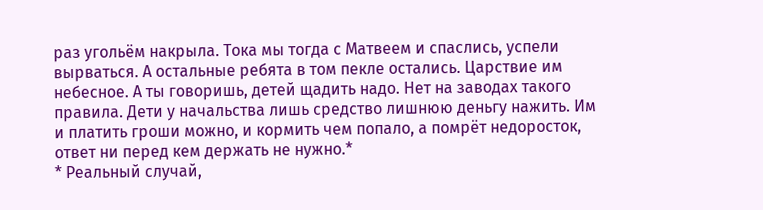раз угольём накрыла. Тока мы тогда с Матвеем и спаслись, успели вырваться. А остальные ребята в том пекле остались. Царствие им небесное. А ты говоришь, детей щадить надо. Нет на заводах такого правила. Дети у начальства лишь средство лишнюю деньгу нажить. Им и платить гроши можно, и кормить чем попало, а помрёт недоросток, ответ ни перед кем держать не нужно.*
* Реальный случай,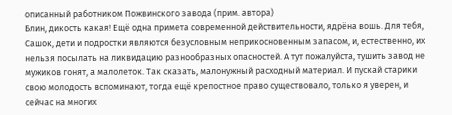описанный работником Пожвинского завода (прим. автора)
Блин, дикость какая! Ещё одна примета современной действительности, ядрёна вошь. Для тебя, Сашок, дети и подростки являются безусловным неприкосновенным запасом, и, естественно, их нельзя посылать на ликвидацию разнообразных опасностей. А тут пожалуйста, тушить завод не мужиков гонят, а малолеток. Так сказать, малонужный расходный материал. И пускай старики свою молодость вспоминают, тогда ещё крепостное право существовало, только я уверен, и сейчас на многих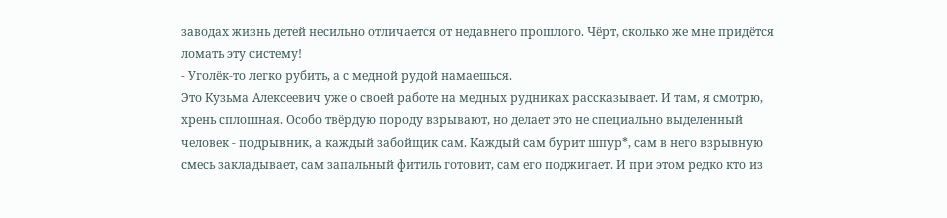заводах жизнь детей несильно отличается от недавнего прошлого. Чёрт, сколько же мне придётся ломать эту систему!
- Уголёк-то легко рубить, а с медной рудой намаешься.
Это Кузьма Алексеевич уже о своей работе на медных рудниках рассказывает. И там, я смотрю, хрень сплошная. Особо твёрдую породу взрывают, но делает это не специально выделенный человек - подрывник, а каждый забойщик сам. Каждый сам бурит шпур*, сам в него взрывную смесь закладывает, сам запальный фитиль готовит, сам его поджигает. И при этом редко кто из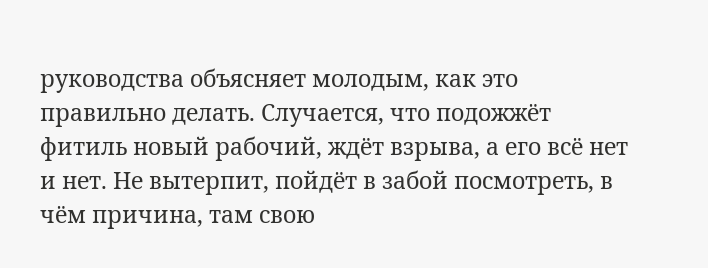руководства объясняет молодым, как это правильно делать. Случается, что подожжёт фитиль новый рабочий, ждёт взрыва, а его всё нет и нет. Не вытерпит, пойдёт в забой посмотреть, в чём причина, там свою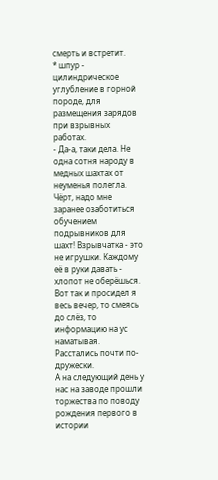смерть и встретит.
* шпур - цилиндрическое углубление в горной породе, для размещения зарядов при взрывных работах.
- Да-а, таки дела. Не одна сотня народу в медных шахтах от неуменья полегла.
Чёрт, надо мне заранее озаботиться обучением подрывников для шахт! Взрывчатка - это не игрушки. Каждому её в руки давать - хлопот не оберёшься.
Вот так и просидел я весь вечер, то смеясь до слёз, то информацию на ус наматывая. Расстались почти по-дружески.
А на следующий день у нас на заводе прошли торжества по поводу рождения первого в истории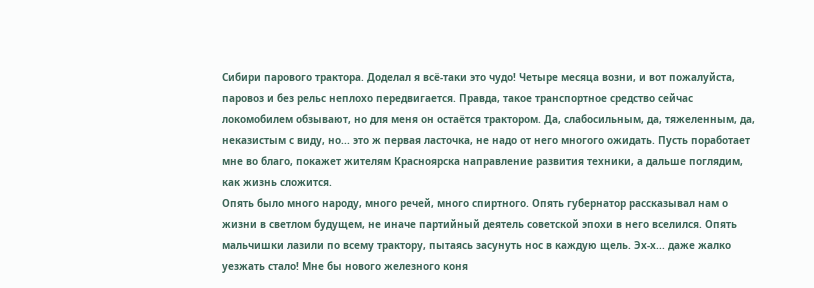Сибири парового трактора. Доделал я всё-таки это чудо! Четыре месяца возни, и вот пожалуйста, паровоз и без рельс неплохо передвигается. Правда, такое транспортное средство сейчас локомобилем обзывают, но для меня он остаётся трактором. Да, слабосильным, да, тяжеленным, да, неказистым с виду, но... это ж первая ласточка, не надо от него многого ожидать. Пусть поработает мне во благо, покажет жителям Красноярска направление развития техники, а дальше поглядим, как жизнь сложится.
Опять было много народу, много речей, много спиртного. Опять губернатор рассказывал нам о жизни в светлом будущем, не иначе партийный деятель советской эпохи в него вселился. Опять мальчишки лазили по всему трактору, пытаясь засунуть нос в каждую щель. Эх-х... даже жалко уезжать стало! Мне бы нового железного коня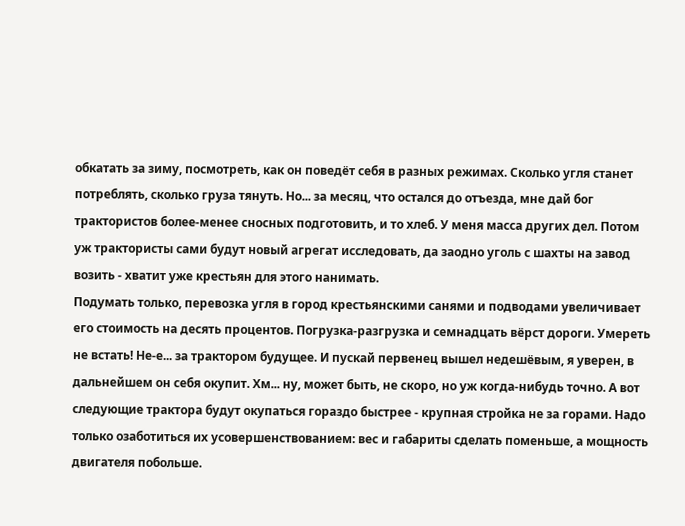обкатать за зиму, посмотреть, как он поведёт себя в разных режимах. Сколько угля станет потреблять, сколько груза тянуть. Но... за месяц, что остался до отъезда, мне дай бог трактористов более-менее сносных подготовить, и то хлеб. У меня масса других дел. Потом уж трактористы сами будут новый агрегат исследовать, да заодно уголь с шахты на завод возить - хватит уже крестьян для этого нанимать.
Подумать только, перевозка угля в город крестьянскими санями и подводами увеличивает его стоимость на десять процентов. Погрузка-разгрузка и семнадцать вёрст дороги. Умереть не встать! Не-е... за трактором будущее. И пускай первенец вышел недешёвым, я уверен, в дальнейшем он себя окупит. Хм... ну, может быть, не скоро, но уж когда-нибудь точно. А вот следующие трактора будут окупаться гораздо быстрее - крупная стройка не за горами. Надо только озаботиться их усовершенствованием: вес и габариты сделать поменьше, а мощность двигателя побольше.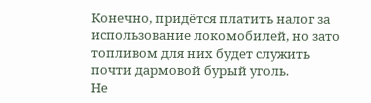Конечно, придётся платить налог за использование локомобилей, но зато топливом для них будет служить почти дармовой бурый уголь.
Не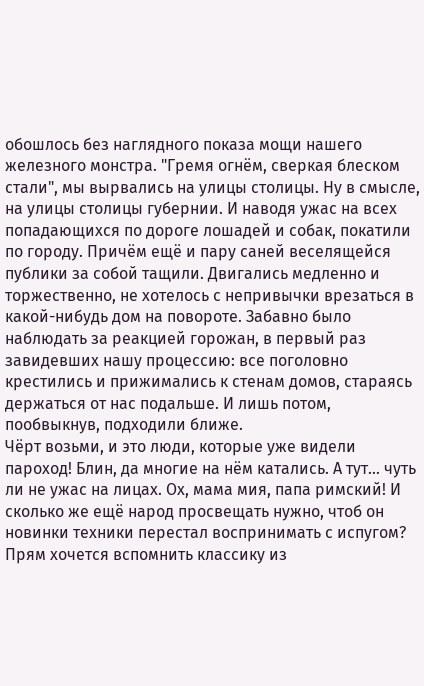обошлось без наглядного показа мощи нашего железного монстра. "Гремя огнём, сверкая блеском стали", мы вырвались на улицы столицы. Ну в смысле, на улицы столицы губернии. И наводя ужас на всех попадающихся по дороге лошадей и собак, покатили по городу. Причём ещё и пару саней веселящейся публики за собой тащили. Двигались медленно и торжественно, не хотелось с непривычки врезаться в какой-нибудь дом на повороте. Забавно было наблюдать за реакцией горожан, в первый раз завидевших нашу процессию: все поголовно крестились и прижимались к стенам домов, стараясь держаться от нас подальше. И лишь потом, пообвыкнув, подходили ближе.
Чёрт возьми, и это люди, которые уже видели пароход! Блин, да многие на нём катались. А тут... чуть ли не ужас на лицах. Ох, мама мия, папа римский! И сколько же ещё народ просвещать нужно, чтоб он новинки техники перестал воспринимать с испугом? Прям хочется вспомнить классику из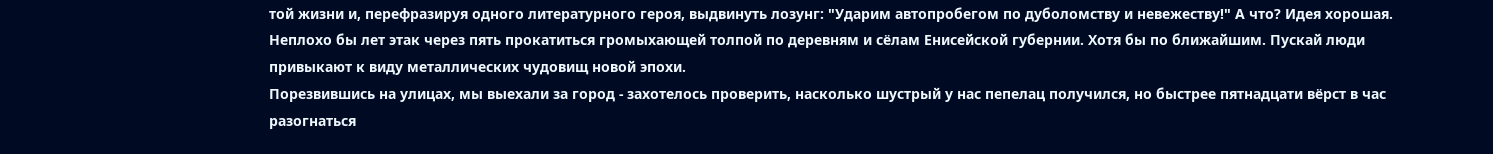той жизни и, перефразируя одного литературного героя, выдвинуть лозунг: "Ударим автопробегом по дуболомству и невежеству!" А что? Идея хорошая. Неплохо бы лет этак через пять прокатиться громыхающей толпой по деревням и сёлам Енисейской губернии. Хотя бы по ближайшим. Пускай люди привыкают к виду металлических чудовищ новой эпохи.
Порезвившись на улицах, мы выехали за город - захотелось проверить, насколько шустрый у нас пепелац получился, но быстрее пятнадцати вёрст в час разогнаться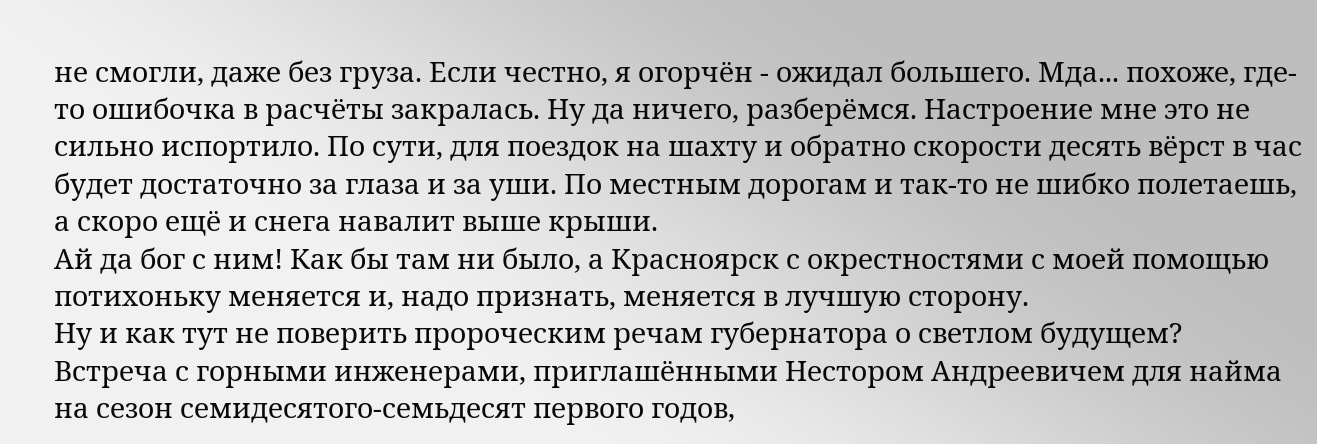не смогли, даже без груза. Если честно, я огорчён - ожидал большего. Мда... похоже, где-то ошибочка в расчёты закралась. Ну да ничего, разберёмся. Настроение мне это не сильно испортило. По сути, для поездок на шахту и обратно скорости десять вёрст в час будет достаточно за глаза и за уши. По местным дорогам и так-то не шибко полетаешь, а скоро ещё и снега навалит выше крыши.
Ай да бог с ним! Как бы там ни было, а Красноярск с окрестностями с моей помощью потихоньку меняется и, надо признать, меняется в лучшую сторону.
Ну и как тут не поверить пророческим речам губернатора о светлом будущем?
Встреча с горными инженерами, приглашёнными Нестором Андреевичем для найма на сезон семидесятого-семьдесят первого годов,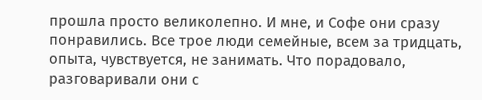прошла просто великолепно. И мне, и Софе они сразу понравились. Все трое люди семейные, всем за тридцать, опыта, чувствуется, не занимать. Что порадовало, разговаривали они с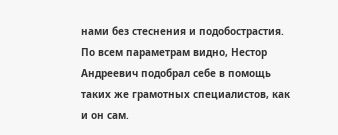нами без стеснения и подобострастия. По всем параметрам видно, Нестор Андреевич подобрал себе в помощь таких же грамотных специалистов, как и он сам.